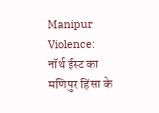Manipur Violence: नॉर्थ ईस्ट का मणिपुर हिंसा के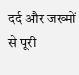दर्द और जख्मों से पूरी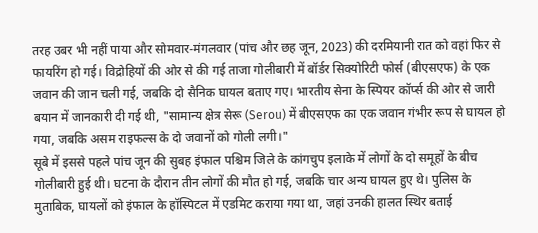तरह उबर भी नहीं पाया और सोमवार-मंगलवार (पांच और छह जून, 2023) की दरमियानी रात को वहां फिर से फायरिंग हो गई। विद्रोहियों की ओर से की गई ताजा गोलीबारी में बॉर्डर सिक्योरिटी फोर्स (बीएसएफ) के एक जवान की जान चली गई, जबकि दो सैनिक घायल बताए गए। भारतीय सेना के स्पियर कॉर्प्स की ओर से जारी बयान में जानकारी दी गई थी, "सामान्य क्षेत्र सेरू (Serou) में बीएसएफ का एक जवान गंभीर रूप से घायल हो गया, जबकि असम राइफल्स के दो जवानों को गोली लगी।"
सूबे में इससे पहले पांच जून की सुबह इंफाल पश्चिम जिले के कांगचुप इलाके में लोगों के दो समूहों के बीच गोलीबारी हुई थी। घटना के दौरान तीन लोगों की मौत हो गई, जबकि चार अन्य घायल हुए थे। पुलिस के मुताबिक, घायलों को इंफाल के हॉस्पिटल में एडमिट कराया गया था, जहां उनकी हालत स्थिर बताई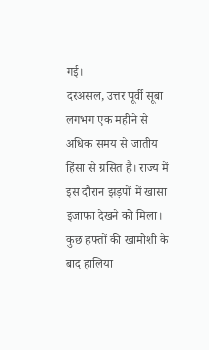गई।
दरअसल, उत्तर पूर्वी सूबा लगभग एक महीने से अधिक समय से जातीय हिंसा से ग्रसित है। राज्य में इस दौरान झड़पों में खासा इजाफा देखने को मिला। कुछ हफ्तों की खामोशी के बाद हालिया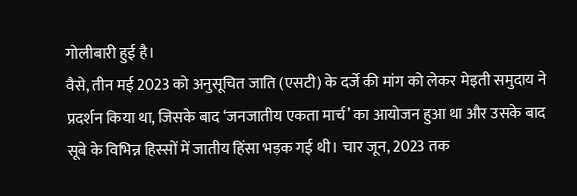गोलीबारी हुई है।
वैसे, तीन मई 2023 को अनुसूचित जाति (एसटी) के दर्जे की मांग को लेकर मेइती समुदाय ने प्रदर्शन किया था, जिसके बाद ‘जनजातीय एकता मार्च’ का आयोजन हुआ था और उसके बाद सूबे के विभिन्न हिस्सों में जातीय हिंसा भड़क गई थी। चार जून, 2023 तक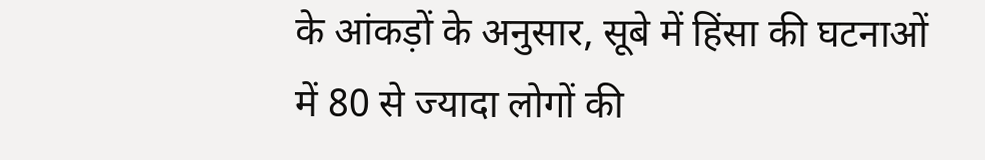के आंकड़ों के अनुसार, सूबे में हिंसा की घटनाओं में 80 से ज्यादा लोगों की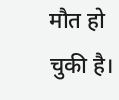मौत हो चुकी है।